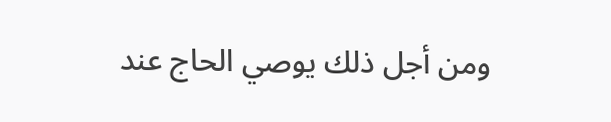ومن أجل ذلك يوصي الحاج عند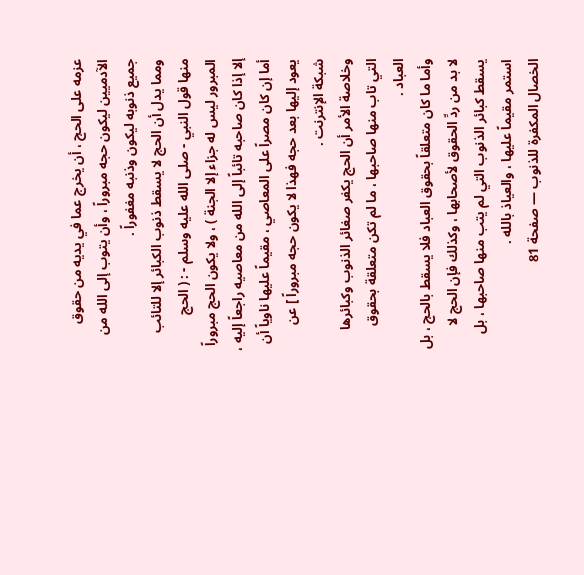عزمه على الحج ، أن يخرج عما في يديه من حقوق الآدميين ليكون حجه مبروراً ، وأن يتوب إلى الله من جميع ذنوبه ليكون وذنبه مغفوراً .
ومما يدل أن الحج لا يسقط ذنوب الكبائر إلا للتائب منها قول النبي - صلى الله عليه وسلم - : ( الحج المبرور ليس له جزاء إلا الجنة ) ، ولا يكون الحج مبروراً إلا إذا كان صاحبه تائباً إلى الله من معاصيه راجعاً إليه ، أما إن كان مصراً على المعاصي ، مقيماً عليها ناوياً أن يعود إليها بعد حجه فهذا لا يكون حجه مبروراً ] عن شبكة الإنترنت .
وخلاصة الأمر أن الحج يكفر صغائر الذنوب وكبائرها التي تاب منها صاحبها ، ما لم تكن متعلقة بحقوق العباد .
وأما ما كان متعلقاً بحقوق العباد فلا يسقط بالحج ، بل لا بد من ردِّ الحقوق لأصحابها ، وكذلك فإن الحج لا يسقط كبائر الذنوب التي لم يتب منها صاحبها ، بل استمر مقيماً عليها ، والعياذ بالله .
الخصال المكفرة للذنوب — صفحة 81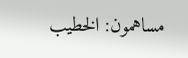مساهمون: الخطيب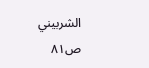الشربيني
ص٨١